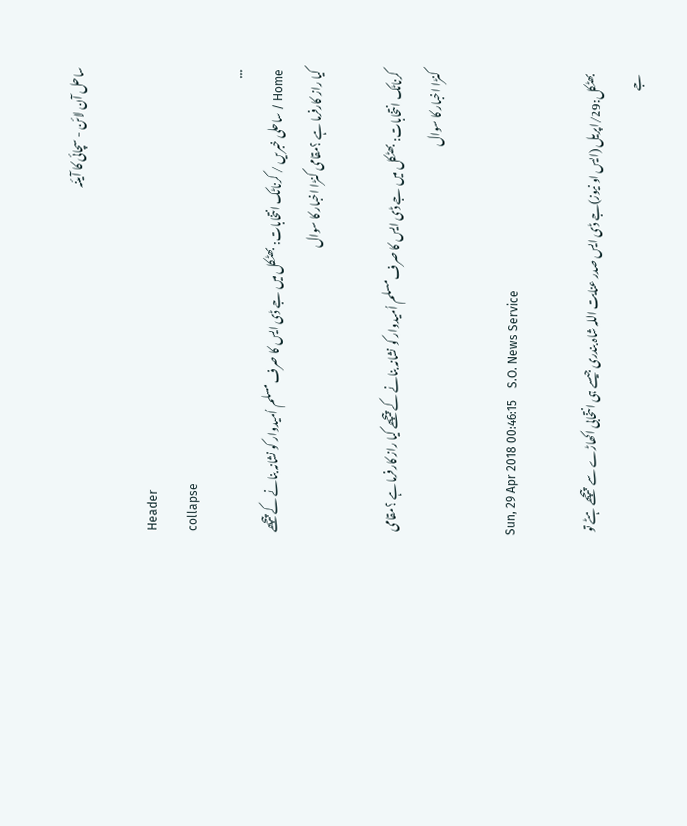ساحل آن لائن - سچائی کا آیئنہ

Header
collapse
...
Home / ساحلی خبریں / کرناٹک انتخابات: بھٹکل میں جے ڈی ایس کا صرف مسلم اُمیدوار کو نشانہ بنانے کے پیچھے کیا راز کارفرما ہے ؟مقامی کنڑا اخبار کا سوال

کرناٹک انتخابات: بھٹکل میں جے ڈی ایس کا صرف مسلم اُمیدوار کو نشانہ بنانے کے پیچھے کیا راز کارفرما ہے ؟مقامی کنڑا اخبار کا سوال

Sun, 29 Apr 2018 00:46:15    S.O. News Service

بھٹکل:29/اپریل (ایس او نیوز)جے ڈی ایس صدر عنایت اللہ شاہ بندری جیسے ہی انتخابی اکھاڑے سے  پیچھے ہٹے تو جے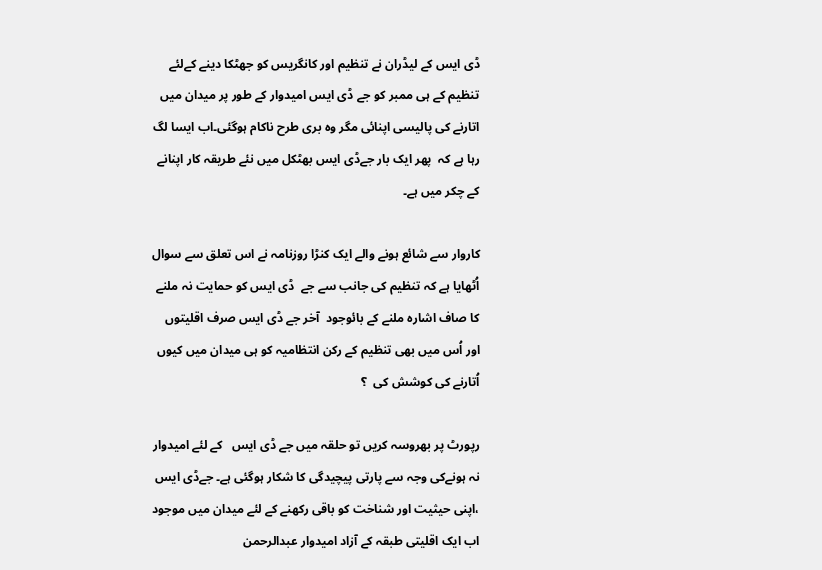ڈی ایس کے لیڈران نے تنظیم اور کانگریس کو جھٹکا دینے کےلئے تنظیم کے ہی ممبر کو جے ڈی ایس امیدوار کے طور پر میدان میں اتارنے کی پالیسی اپنائی مگر وہ بری طرح ناکام ہوگئی۔اب ایسا لگ رہا ہے کہ  پھر ایک بار جےڈی ایس بھٹکل میں نئے طریقہ کار اپنانے کے چکر میں ہے۔

کاروار سے شائع ہونے والے ایک کنڑا روزنامہ نے اس تعلق سے سوال اُٹھایا ہے کہ تنظیم کی جانب سے جے  ڈی ایس کو حمایت نہ ملنے کا صاف اشارہ ملنے کے بائوجود  آخر جے ڈی ایس صرف اقلیتوں  اور اُس میں بھی تنظیم کے رکن انتظامیہ کو ہی میدان میں کیوں اُتارنے کی کوشش کی  ؟

رپورٹ پر بھروسہ کریں تو حلقہ میں جے ڈی ایس   کے لئے امیدوار نہ ہونےکی وجہ سے پارتی پیچیدگی کا شکار ہوگئی ہے۔ جےڈی ایس ،اپنی حیثیت اور شناخت کو باقی رکھنے کے لئے میدان میں موجود اب ایک اقلیتی طبقہ کے آزاد امیدوار عبدالرحمن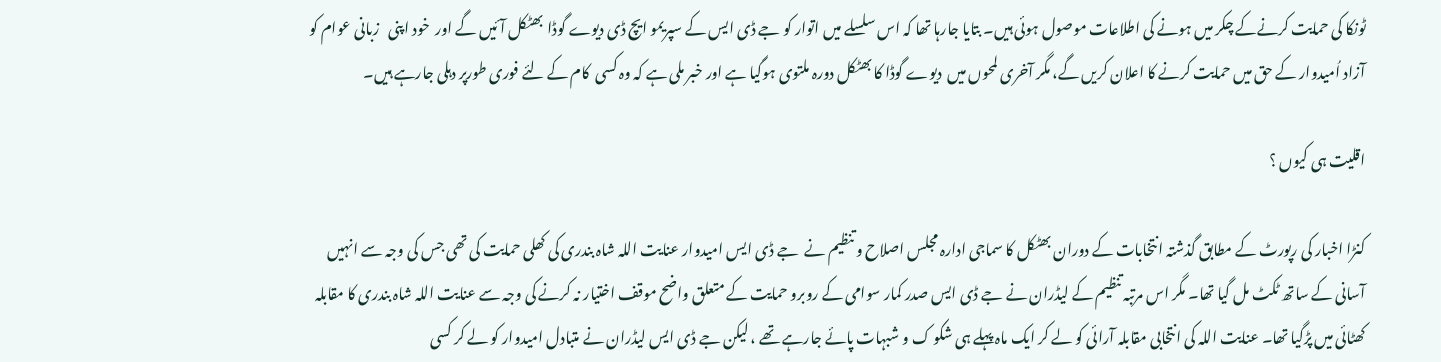ٹونکا کی حمایت کرنےکے چکر میں ہونے کی اطلاعات موصول ہوئی ہیں۔ بتایا جارہا تھا کہ اس سلسلے میں اتوار کو جے ڈی ایس کے سپریمو ایچ ڈی دیوے گوڈا  بھٹکل آئیں گے اور  خود اپنی   زبانی عوام کو آزاد اُمیدوار کے حق میں حمایت کرنے کا اعلان کریں گے، مگر آخری لمحوں میں  دیوے گوڈا کا بھٹکل دورہ ملتوی ہوگیا ہے اور خبر ملی ہے کہ وہ کسی  کام کے لئے فوری طورپر دہلی جارہے ہیں۔

اقلیت ہی کیوں ؟

کنڑا اخبار کی رپورٹ کے مطابق گذشتہ انتخابات کے دوران بھٹکل کا سماجی ادارہ مجلس اصلاح و تنظیم نے  جے ڈی ایس امیدوار عنایت اللہ شاہ بندری کی کھلی حمایت کی تھی جس کی وجہ سے انہیں آسانی کے ساتھ ٹکٹ مل گیا تھا۔ مگر اس مرتبہ تنظیم کے لیڈران نے جے ڈی ایس صدر کمار سوامی کے روبرو حمایت کے متعلق واضح موقف اختیار نہ کرنے کی وجہ سے عنایت اللہ شاہ بندری کا مقابلہ کھٹائی میں پڑگیا تھا۔ عنایت اللہ کی انتخابی مقابلہ آرائی کو لے کر ایک ماہ پہلے ہی شکو ک و شبہات پائے جارہے تھے ، لیکن جے ڈی ایس لیڈران نے متبادل امیدوار کو لے کر کسی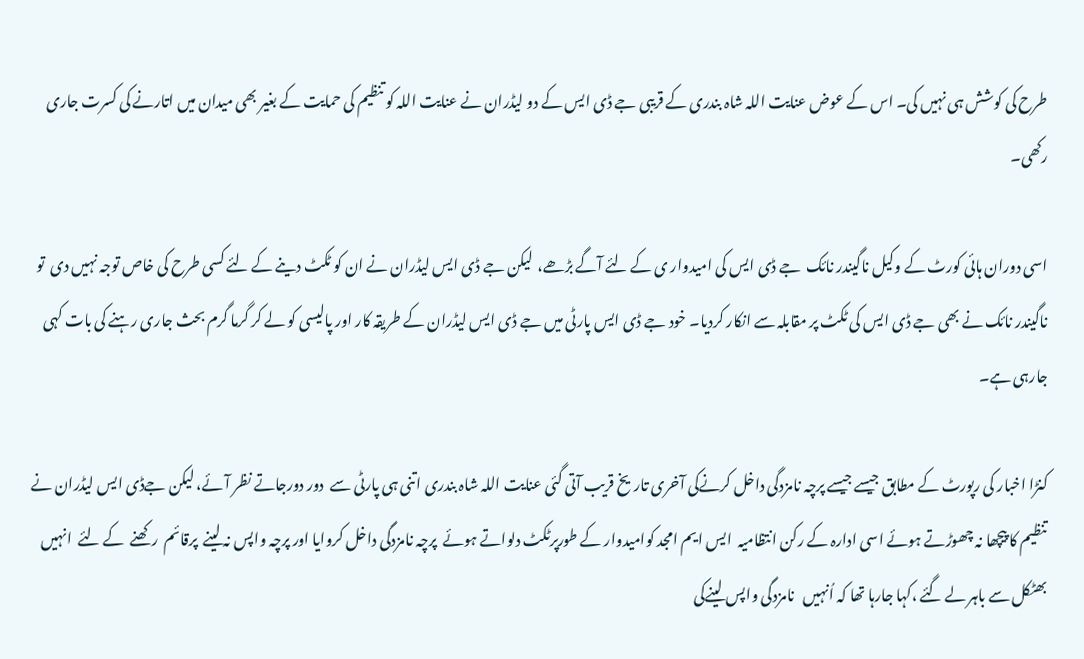طرح کی کوشش ہی نہیں کی۔ اس کے عوض عنایت اللہ شاہ بندری کے قریبی جے ڈی ایس کے دو لیڈران نے عنایت اللہ کو تنظیم کی حمایت کے بغیر بھی میدان میں اتارنے کی کسرت جاری رکھی۔

اسی دوران ہائی کورٹ کے وکیل ناگیندر نائک  جے ڈی ایس کی امیدوار ی کے لئے آگے بڑھے،  لیکن جے ڈی ایس لیڈران نے ان کو ٹکٹ دینے کے لئے کسی طرح کی خاص توجہ نہیں دی  تو ناگیندر نائک نے بھی جے ڈی ایس کی ٹکٹ پر مقابلہ سے انکار کردیا۔ خود جے ڈی ایس پارٹی میں جے ڈی ایس لیڈران کے طریقہ کار اور پالیسی کو لے کر گرما گرم بحث جاری رہنے کی بات کہی جارہی ہے۔

کنڑا اخبار کی رپورٹ کے مطابق جیسے جیسے پرچہ نامزدگی داخل کرنےکی آخری تاریخ قریب آتی گئی عنایت اللہ شاہ بندری اتنی ہی پارٹی سے  دور دورجاتے نظر آئے، لیکن جےڈی ایس لیڈران نے تنظیم کا پیچھا نہ چھوڑتے ہوئے اسی ادارہ کے رکن انتظامیہ  ایس ایم امجد کوامیدوار کے طورپرٹکٹ دلواتے ہوئے  پرچہ نامزدگی داخل کروایا اور پرچہ واپس نہ لینے  پرقائم  رکھنے  کے لئے  انہیں بھٹکل سے باہر لے گئے ،کہا جارہا تھا کہ اُنہیں   نامزدگی واپس لینےکی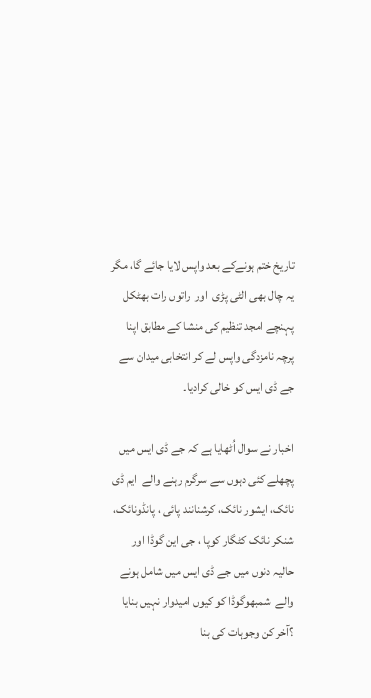تاریخ ختم ہونےکے بعد واپس لایا جائے گا، مگر  یہ چال بھی الٹی پڑی  اور  راتوں رات بھٹکل پہنچے امجد تنظیم کی منشا کے مطابق اپنا پرچہ نامزدگی واپس لے کر انتخابی میدان سے جے ڈی ایس کو خالی کرادیا۔

اخبار نے سوال اُٹھایا ہے کہ جے ڈی ایس میں پچھلے کئی دہوں سے سرگرم رہنے والے  ایم ڈی نائک، ایشور نائک، کرشنانند پائی ، پانڈونائک، شنکر نائک کٹگار کوپا ، جی این گوڈا اور  حالیہ دنوں میں جے ڈی ایس میں شامل ہونے والے  شمبھوگوڈا کو کیوں امیدوار نہیں بنایا ؟آخر کن وجوہات کی بنا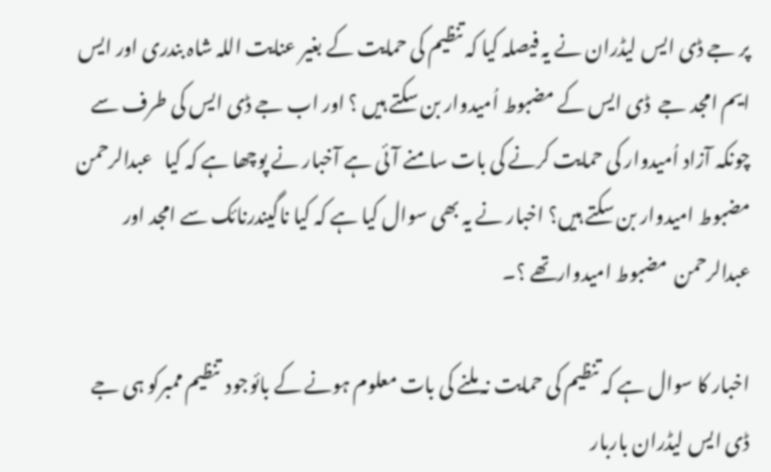پر جے ڈی ایس لیڈران نے یہ فیصلہ کیا کہ تنظیم کی حمایت کے بغیر عنایت اللہ شاہ بندری اور ایس ایم امجد جے  ڈی ایس کے مضبوط اُمیدوار بن سکتے ہیں ؟ اور اب جے ڈی ایس کی طرف سے  چونکہ آزاد اُمیدوار کی حمایت کرنے کی بات سامنے آئی ہے آخبار نے پوچھا ہے کہ کیا   عبدالرحمن مضبوط امیدوار بن سکتے ہیں؟ اخبار نے یہ بھی سوال کیا ہے کہ کیا ناگیندرنائک سے امجد اور عبدالرحمن  مضبوط امیدوارتھے ؟۔

اخبار کا سوال ہے کہ تنظیم کی حمایت نہ ملنے کی بات معلوم ہونے کے بائوجود  تنظیم ممبرکو ہی جے ڈی ایس لیڈران باربار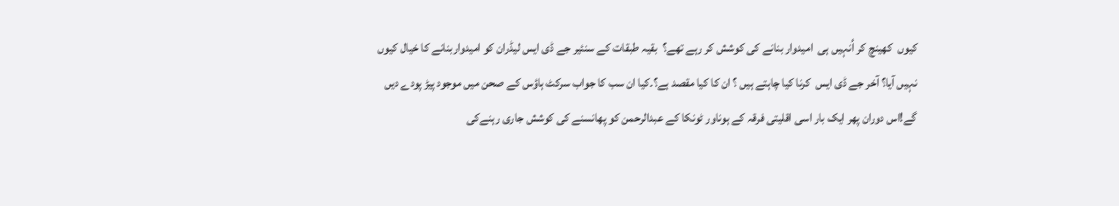کیوں  کھینچ کر اُنہیں ہی  امیدوار بنانے کی کوشش کر رہے تھے؟  بقیہ طبقات کے سنئیر جے ڈی ایس لیڈران کو امیدواربنانے کا خیال کیوں نہیں آیا؟ آخر جے ڈی ایس  کرنا کیا چاہتے ہیں ؟ ان کا کیا مقصد ہے؟۔کیا ان سب کا جواب سرکٹ ہاؤس کے صحن میں موجود پیڑ پودے دیں گے!اس دوران پھر ایک بار اسی اقلیتی فرقہ کے ہوناور ٹونکا کے عبدالرحمن کو پھانسنے کی کوشش جاری رہنےکی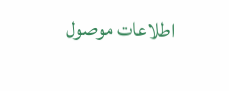اطلاعات موصول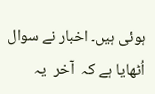ہوئی ہیں۔ اخبار نے سوال اُٹھایا ہے کہ  آخر  یہ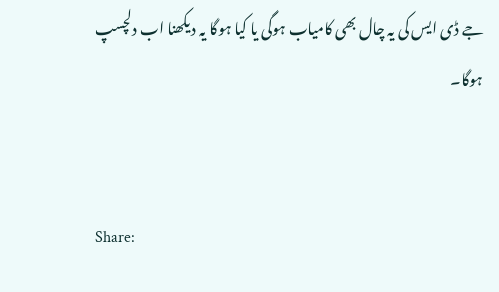جے ڈی ایس کی یہ چال بھی کامیاب ہوگی یا کیا ہوگا یہ دیکھنا اب دلچسپ ہوگا۔


Share: